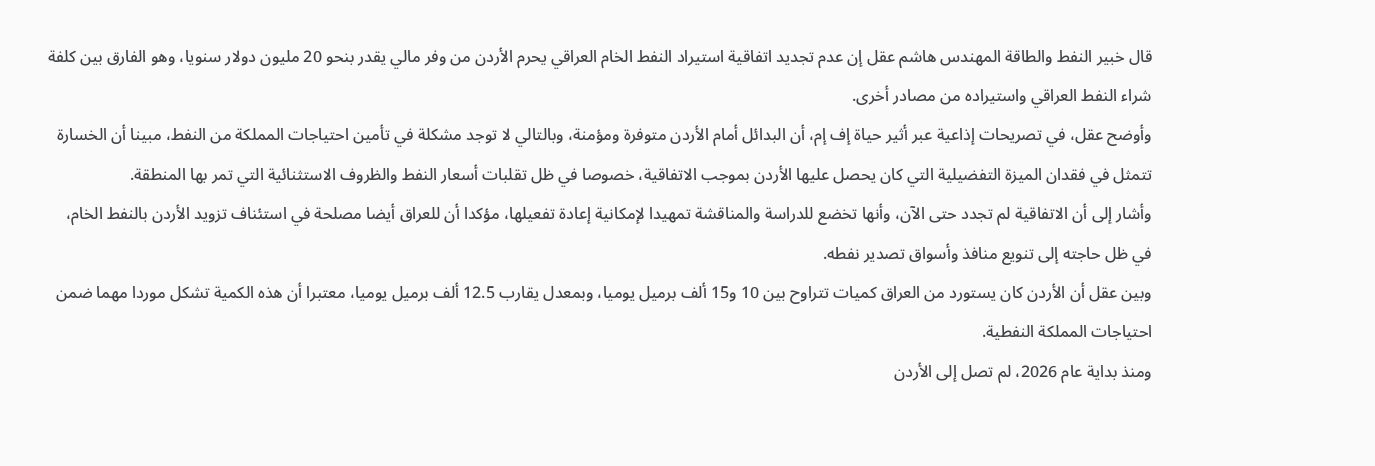قال خبير النفط والطاقة المهندس هاشم عقل إن عدم تجديد اتفاقية استيراد النفط الخام العراقي يحرم الأردن من وفر مالي يقدر بنحو 20 مليون دولار سنويا، وهو الفارق بين كلفة شراء النفط العراقي واستيراده من مصادر أخرى.
وأوضح عقل، في تصريحات إذاعية عبر أثير حياة إف إم، أن البدائل أمام الأردن متوفرة ومؤمنة، وبالتالي لا توجد مشكلة في تأمين احتياجات المملكة من النفط، مبينا أن الخسارة تتمثل في فقدان الميزة التفضيلية التي كان يحصل عليها الأردن بموجب الاتفاقية، خصوصا في ظل تقلبات أسعار النفط والظروف الاستثنائية التي تمر بها المنطقة.
وأشار إلى أن الاتفاقية لم تجدد حتى الآن، وأنها تخضع للدراسة والمناقشة تمهيدا لإمكانية إعادة تفعيلها، مؤكدا أن للعراق أيضا مصلحة في استئناف تزويد الأردن بالنفط الخام، في ظل حاجته إلى تنويع منافذ وأسواق تصدير نفطه.
وبين عقل أن الأردن كان يستورد من العراق كميات تتراوح بين 10 و15 ألف برميل يوميا، وبمعدل يقارب 12.5 ألف برميل يوميا، معتبرا أن هذه الكمية تشكل موردا مهما ضمن احتياجات المملكة النفطية.
ومنذ بداية عام 2026، لم تصل إلى الأردن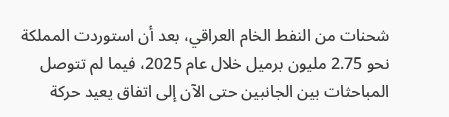شحنات من النفط الخام العراقي، بعد أن استوردت المملكة نحو 2.75 مليون برميل خلال عام 2025، فيما لم تتوصل المباحثات بين الجانبين حتى الآن إلى اتفاق يعيد حركة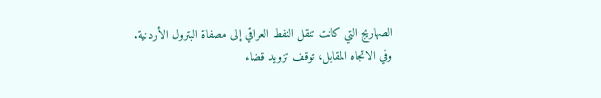الصهاريج التي كانت تنقل النفط العراقي إلى مصفاة البترول الأردنية.
وفي الاتجاه المقابل، توقف تزويد قضاء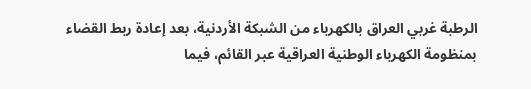الرطبة غربي العراق بالكهرباء من الشبكة الأردنية، بعد إعادة ربط القضاء بمنظومة الكهرباء الوطنية العراقية عبر القائم، فيما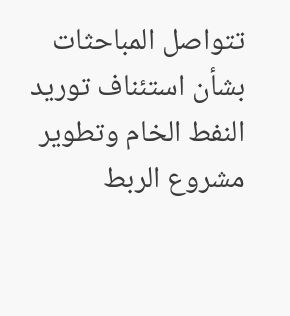تتواصل المباحثات بشأن استئناف توريد النفط الخام وتطوير مشروع الربط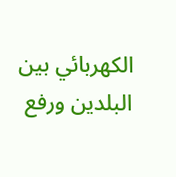الكهربائي بين البلدين ورفع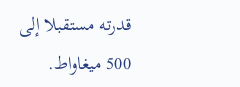قدرته مستقبلا إلى 500 ميغاواط.